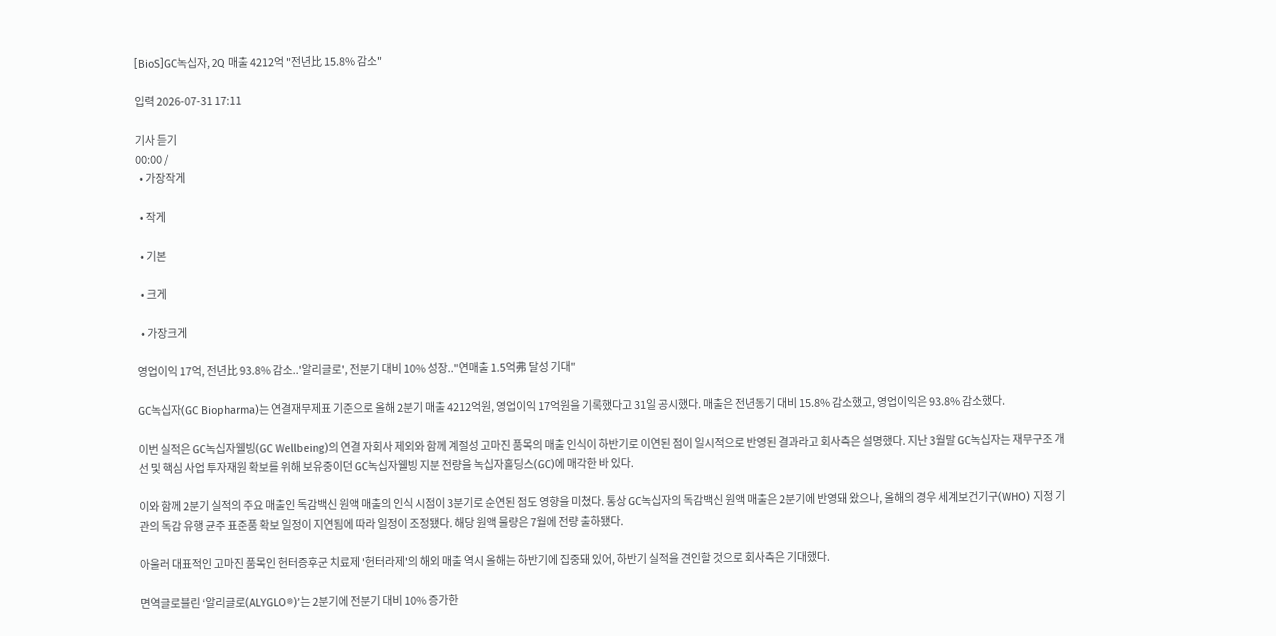[BioS]GC녹십자, 2Q 매출 4212억 "전년比 15.8% 감소"

입력 2026-07-31 17:11

기사 듣기
00:00 /
  • 가장작게

  • 작게

  • 기본

  • 크게

  • 가장크게

영업이익 17억, 전년比 93.8% 감소..'알리글로', 전분기 대비 10% 성장.."연매출 1.5억弗 달성 기대"

GC녹십자(GC Biopharma)는 연결재무제표 기준으로 올해 2분기 매출 4212억원, 영업이익 17억원을 기록했다고 31일 공시했다. 매출은 전년동기 대비 15.8% 감소했고, 영업이익은 93.8% 감소했다.

이번 실적은 GC녹십자웰빙(GC Wellbeing)의 연결 자회사 제외와 함께 계절성 고마진 품목의 매출 인식이 하반기로 이연된 점이 일시적으로 반영된 결과라고 회사측은 설명했다. 지난 3월말 GC녹십자는 재무구조 개선 및 핵심 사업 투자재원 확보를 위해 보유중이던 GC녹십자웰빙 지분 전량을 녹십자홀딩스(GC)에 매각한 바 있다.

이와 함께 2분기 실적의 주요 매출인 독감백신 원액 매출의 인식 시점이 3분기로 순연된 점도 영향을 미쳤다. 통상 GC녹십자의 독감백신 원액 매출은 2분기에 반영돼 왔으나, 올해의 경우 세계보건기구(WHO) 지정 기관의 독감 유행 균주 표준품 확보 일정이 지연됨에 따라 일정이 조정됐다. 해당 원액 물량은 7월에 전량 출하됐다.

아울러 대표적인 고마진 품목인 헌터증후군 치료제 '헌터라제'의 해외 매출 역시 올해는 하반기에 집중돼 있어, 하반기 실적을 견인할 것으로 회사측은 기대했다.

면역글로블린 ‘알리글로(ALYGLO®)’는 2분기에 전분기 대비 10% 증가한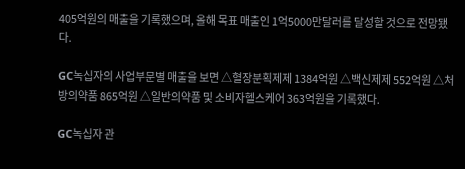405억원의 매출을 기록했으며, 올해 목표 매출인 1억5000만달러를 달성할 것으로 전망됐다.

GC녹십자의 사업부문별 매출을 보면 △혈장분획제제 1384억원 △백신제제 552억원 △처방의약품 865억원 △일반의약품 및 소비자헬스케어 363억원을 기록했다.

GC녹십자 관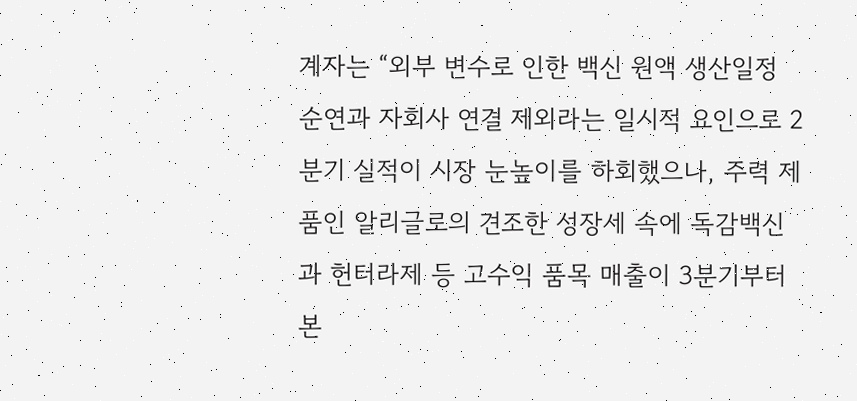계자는 “외부 변수로 인한 백신 원액 생산일정 순연과 자회사 연결 제외라는 일시적 요인으로 2분기 실적이 시장 눈높이를 하회했으나, 주력 제품인 알리글로의 견조한 성장세 속에 독감백신과 헌터라제 등 고수익 품목 매출이 3분기부터 본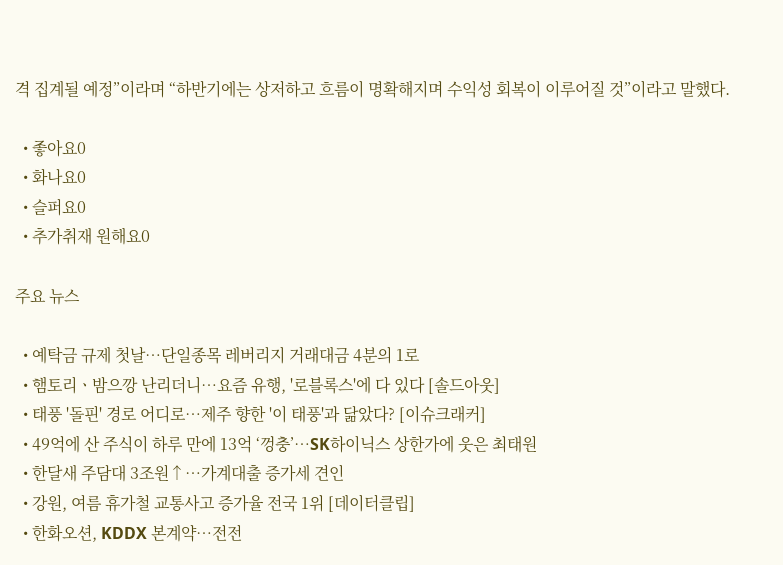격 집계될 예정”이라며 “하반기에는 상저하고 흐름이 명확해지며 수익성 회복이 이루어질 것”이라고 말했다.

  • 좋아요0
  • 화나요0
  • 슬퍼요0
  • 추가취재 원해요0

주요 뉴스

  • 예탁금 규제 첫날…단일종목 레버리지 거래대금 4분의 1로
  • 햄토리ㆍ밤으깡 난리더니⋯요즘 유행, '로블록스'에 다 있다 [솔드아웃]
  • 태풍 '돌핀' 경로 어디로…제주 향한 '이 태풍'과 닮았다? [이슈크래커]
  • 49억에 산 주식이 하루 만에 13억 ‘껑충’⋯SK하이닉스 상한가에 웃은 최태원
  • 한달새 주담대 3조원↑⋯가계대출 증가세 견인
  • 강원, 여름 휴가철 교통사고 증가율 전국 1위 [데이터클립]
  • 한화오션, KDDX 본계약…전전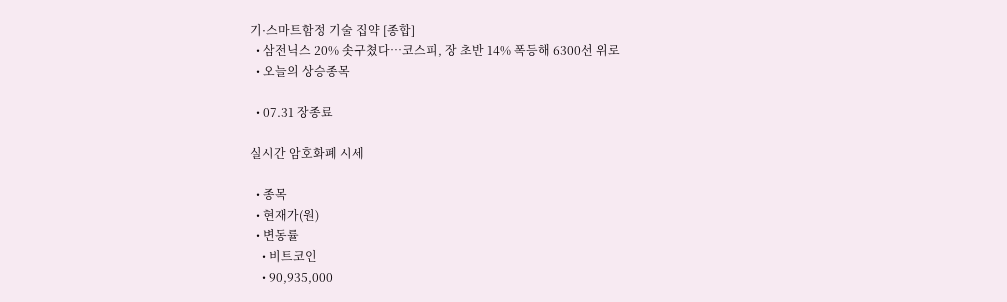기·스마트함정 기술 집약 [종합]
  • 삼전닉스 20% 솟구쳤다⋯코스피, 장 초반 14% 폭등해 6300선 위로
  • 오늘의 상승종목

  • 07.31 장종료

실시간 암호화폐 시세

  • 종목
  • 현재가(원)
  • 변동률
    • 비트코인
    • 90,935,000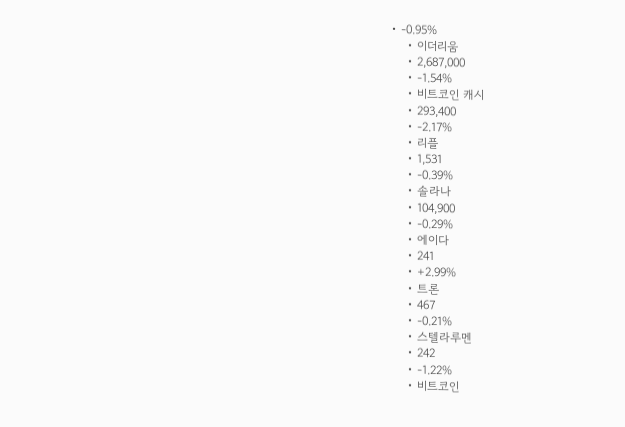• -0.95%
    • 이더리움
    • 2,687,000
    • -1.54%
    • 비트코인 캐시
    • 293,400
    • -2.17%
    • 리플
    • 1,531
    • -0.39%
    • 솔라나
    • 104,900
    • -0.29%
    • 에이다
    • 241
    • +2.99%
    • 트론
    • 467
    • -0.21%
    • 스텔라루멘
    • 242
    • -1.22%
    • 비트코인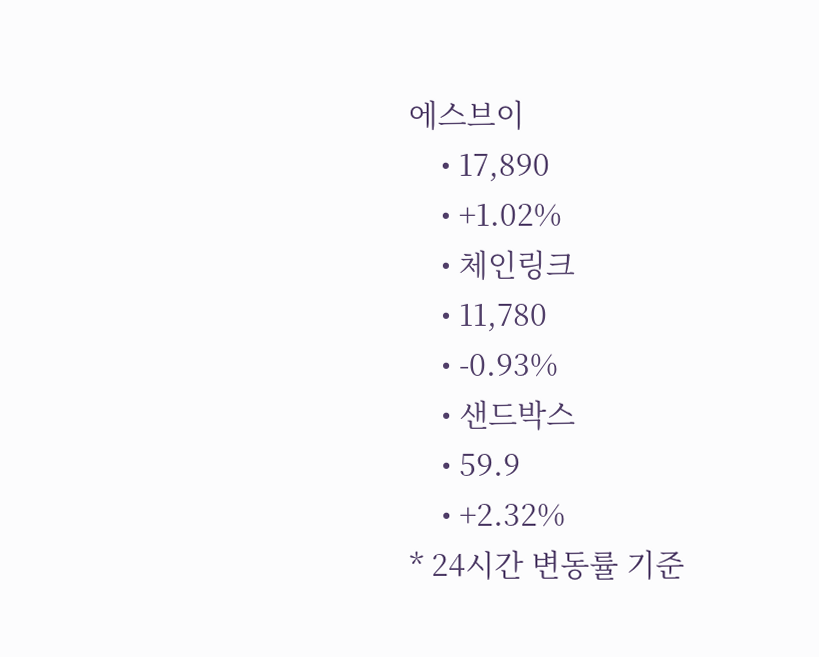에스브이
    • 17,890
    • +1.02%
    • 체인링크
    • 11,780
    • -0.93%
    • 샌드박스
    • 59.9
    • +2.32%
* 24시간 변동률 기준